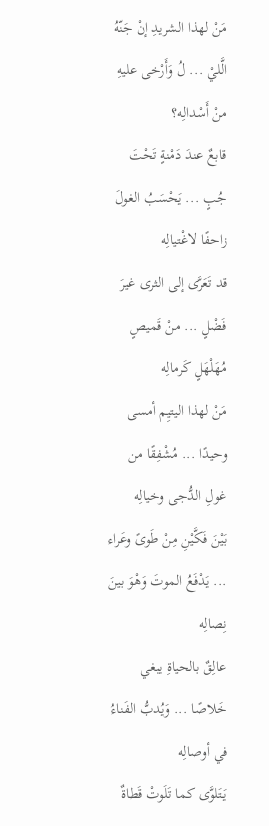مَنْ لهذا الشريدِ إنْ جَنّهُ الَّليْ ... لُ وَأَرْخى عليهِ منْ أَسْدالِه؟
قابعٌ عندَ دَمْنةٍ تَحْتَ جُبٍ ... يَحْسَبُ الغولَ زاحفًا لاغْتيالِه
قد تَعَرَّى إلى الثرى غيرَ فَضْلٍ ... منْ قَميصٍ مُهَلْهَلٍ كَرمالِه
مَنْ لهذا اليتيِم أمسى وحيدًا ... مُشْفِقًا من غولِ الدُّجى وخيالِه
بَيْنَ فَكَّيْنِ مِنْ طَوىً وعَراء ... يَدْفَعُ الموتَ وَهْوَ بينَ نِصالِه
عالِقٌ بالحياةِ يبغي خَلاصًا ... وَيُدبُّ الفَناءُ في أوصالِه
يَتَلوَّى كما تَلَوتْ قَطاةٌ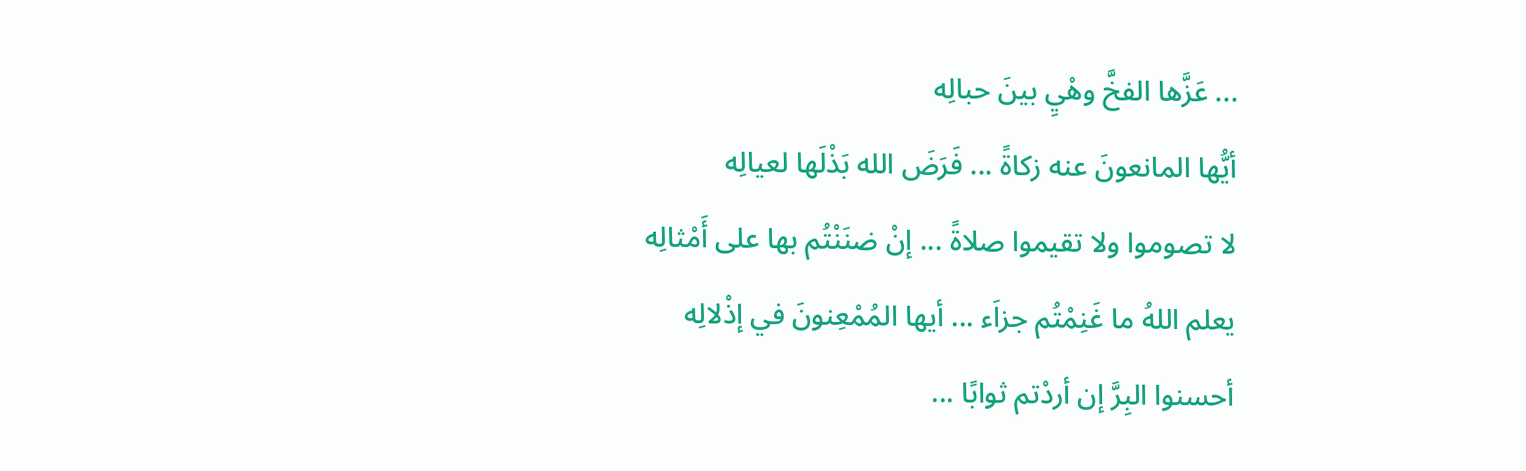... عَزَّها الفخَّ وهْيِ بينَ حبالِه
أيُّها المانعونَ عنه زكاةً ... فَرَضَ الله بَذْلَها لعيالِه
لا تصوموا ولا تقيموا صلاةً ... إنْ ضنَنْتُم بها على أَمْثالِه
يعلم اللهُ ما غَنِمْتُم جزاَء ... أيها المُمْعِنونَ في إذْلالِه
أحسنوا البِرَّ إن أردْتم ثوابًا ...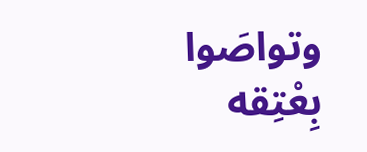وتواصَوا بِعْتِقه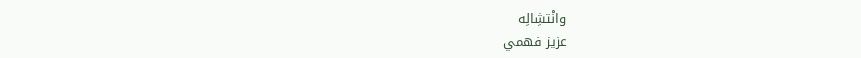وانْتشِالِه
عزيز فهمي